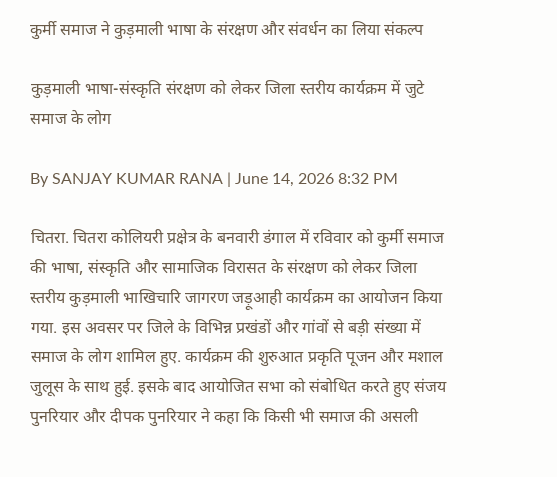कुर्मी समाज ने कुड़माली भाषा के संरक्षण और संवर्धन का लिया संकल्प

कुड़माली भाषा-संस्कृति संरक्षण को लेकर जिला स्तरीय कार्यक्रम में जुटे समाज के लोग

By SANJAY KUMAR RANA | June 14, 2026 8:32 PM

चितरा. चितरा कोलियरी प्रक्षेत्र के बनवारी डंगाल में रविवार को कुर्मी समाज की भाषा, संस्कृति और सामाजिक विरासत के संरक्षण को लेकर जिला स्तरीय कुड़माली भाखिचारि जागरण जड़ूआही कार्यक्रम का आयोजन किया गया. इस अवसर पर जिले के विभिन्न प्रखंडों और गांवों से बड़ी संख्या में समाज के लोग शामिल हुए. कार्यक्रम की शुरुआत प्रकृति पूजन और मशाल जुलूस के साथ हुई. इसके बाद आयोजित सभा को संबोधित करते हुए संजय पुनरियार और दीपक पुनरियार ने कहा कि किसी भी समाज की असली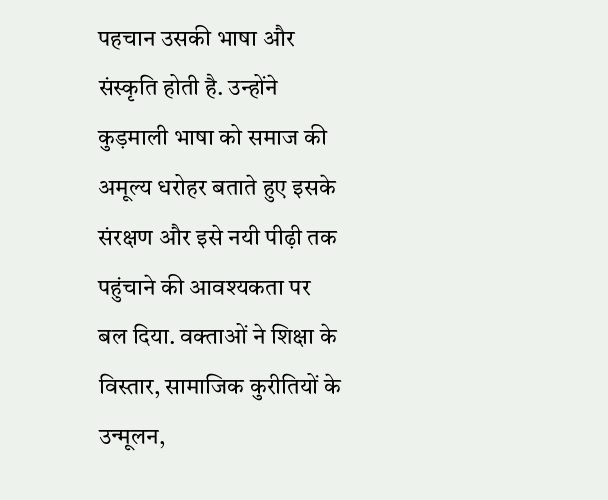पहचान उसकी भाषा और संस्कृति होती है. उन्होंने कुड़माली भाषा को समाज की अमूल्य धरोहर बताते हुए इसके संरक्षण और इसे नयी पीढ़ी तक पहुंचाने की आवश्यकता पर बल दिया. वक्ताओं ने शिक्षा के विस्तार, सामाजिक कुरीतियों के उन्मूलन,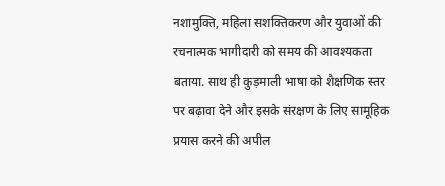नशामुक्ति, महिला सशक्तिकरण और युवाओं की रचनात्मक भागीदारी को समय की आवश्यकता बताया. साथ ही कुड़माली भाषा को शैक्षणिक स्तर पर बढ़ावा देने और इसके संरक्षण के लिए सामूहिक प्रयास करने की अपील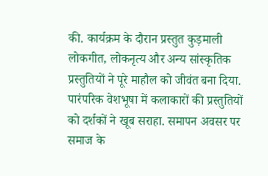की. कार्यक्रम के दौरान प्रस्तुत कुड़माली लोकगीत, लोकनृत्य और अन्य सांस्कृतिक प्रस्तुतियों ने पूरे माहौल को जीवंत बना दिया. पारंपरिक वेशभूषा में कलाकारों की प्रस्तुतियों को दर्शकों ने खूब सराहा. समापन अवसर पर समाज के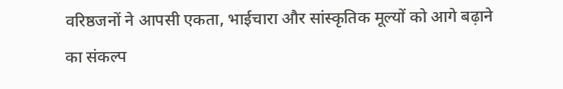वरिष्ठजनों ने आपसी एकता, भाईचारा और सांस्कृतिक मूल्यों को आगे बढ़ाने का संकल्प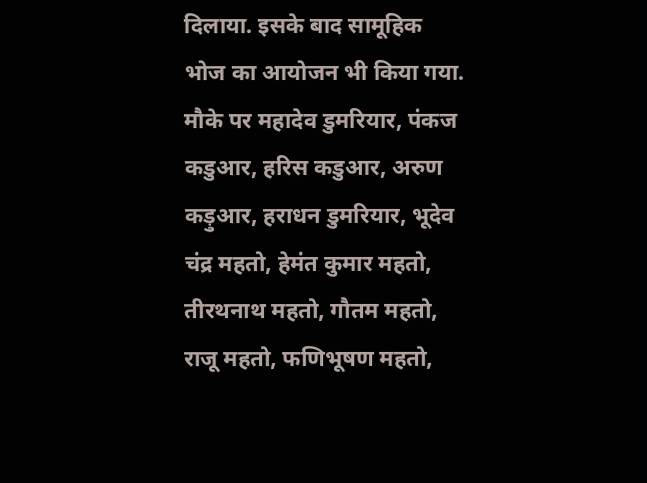दिलाया. इसके बाद सामूहिक भोज का आयोजन भी किया गया. मौके पर महादेव डुमरियार, पंकज कडुआर, हरिस कडुआर, अरुण कड़ुआर, हराधन डुमरियार, भूदेव चंद्र महतो, हेमंत कुमार महतो, तीरथनाथ महतो, गौतम महतो, राजू महतो, फणिभूषण महतो,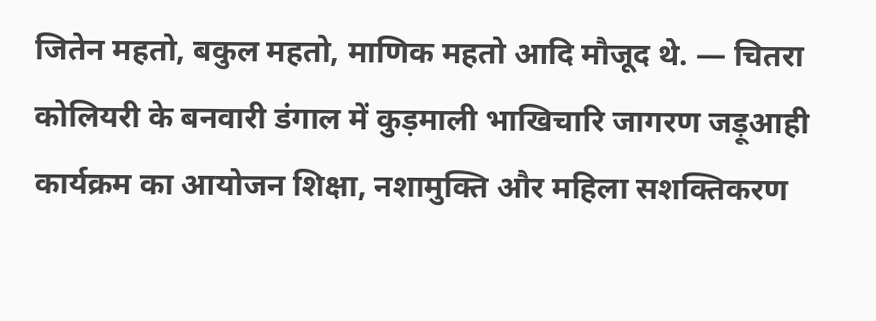जितेन महतो, बकुल महतो, माणिक महतो आदि मौजूद थे. — चितरा कोलियरी के बनवारी डंगाल में कुड़माली भाखिचारि जागरण जड़ूआही कार्यक्रम का आयोजन शिक्षा, नशामुक्ति और महिला सशक्तिकरण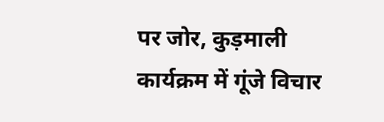पर जोर, कुड़माली कार्यक्रम में गूंजे विचार